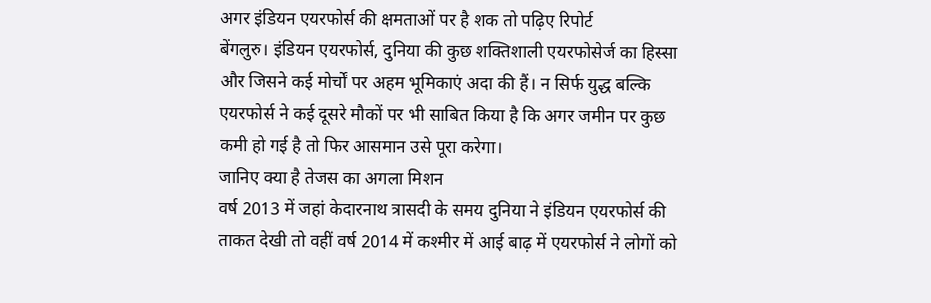अगर इंडियन एयरफोर्स की क्षमताओं पर है शक तो पढ़िए रिपोर्ट
बेंगलुरु। इंडियन एयरफोर्स, दुनिया की कुछ शक्तिशाली एयरफोसेर्ज का हिस्सा और जिसने कई मोर्चों पर अहम भूमिकाएं अदा की हैं। न सिर्फ युद्ध बल्कि एयरफोर्स ने कई दूसरे मौकों पर भी साबित किया है कि अगर जमीन पर कुछ कमी हो गई है तो फिर आसमान उसे पूरा करेगा।
जानिए क्या है तेजस का अगला मिशन
वर्ष 2013 में जहां केदारनाथ त्रासदी के समय दुनिया ने इंडियन एयरफोर्स की ताकत देखी तो वहीं वर्ष 2014 में कश्मीर में आई बाढ़ में एयरफोर्स ने लोगों को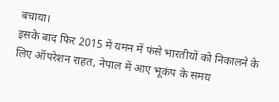बचाया।
इसके बाद फिर 2015 में यमन में फंसे भारतीयों को निकालने के लिए ऑपरेशन राहत, नेपाल में आए भूकंप के समय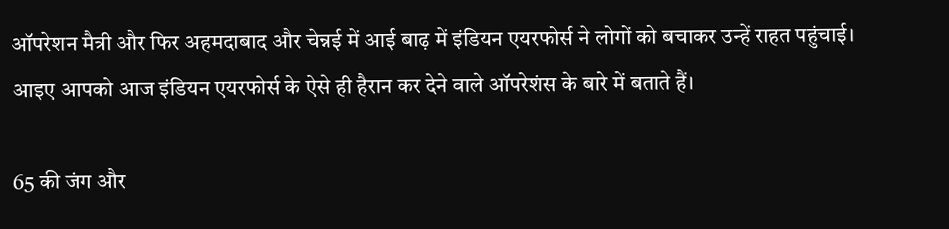ऑपरेशन मैत्री और फिर अहमदाबाद और चेन्नई में आई बाढ़ में इंडियन एयरफोर्स ने लोगों को बचाकर उन्हें राहत पहुंचाई।
आइए आपको आज इंडियन एयरफोर्स के ऐसे ही हैरान कर देने वाले ऑपरेशंस के बारे में बताते हैं।

65 की जंग और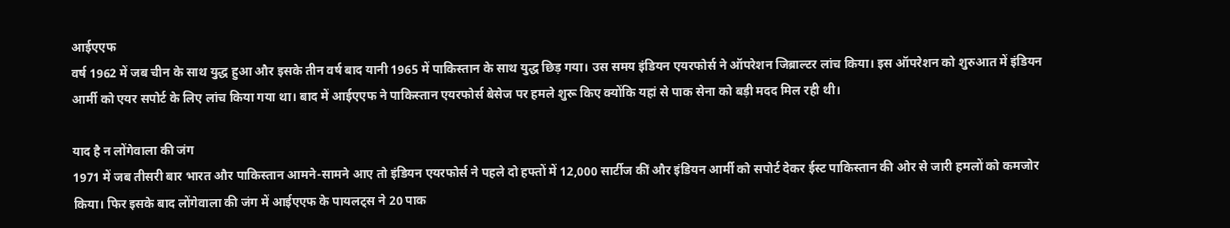आईएएफ
वर्ष 1962 में जब चीन के साथ युद्ध हुआ और इसके तीन वर्ष बाद यानी 1965 में पाकिस्तान के साथ युद्ध छिड़ गया। उस समय इंडियन एयरफोर्स ने ऑपरेशन जिब्राल्टर लांच किया। इस ऑपरेशन को शुरुआत में इंडियन आर्मी को एयर सपोर्ट के लिए लांच किया गया था। बाद में आईएएफ ने पाकिस्तान एयरफोर्स बेसेज पर हमले शुरू किए क्योंकि यहां से पाक सेना को बड़ी मदद मिल रही थी।

याद है न लोंगेवाला की जंग
1971 में जब तीसरी बार भारत और पाकिस्तान आमने-सामने आए तो इंडियन एयरफोर्स ने पहले दो हफ्तों में 12,000 सार्टीज कीं और इंडियन आर्मी को सपोर्ट देकर ईस्ट पाकिस्तान की ओर से जारी हमलों को कमजोर किया। फिर इसके बाद लोंगेवाला की जंग में आईएएफ के पायलट्स ने 20 पाक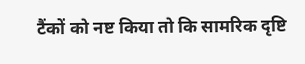टैंकों को नष्ट किया तो कि सामरिक दृष्टि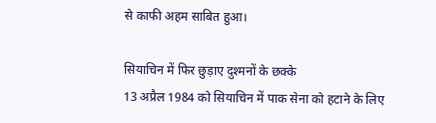से काफी अहम साबित हुआ।

सियाचिन में फिर छुड़ाए दुश्मनों के छक्के
13 अप्रैल 1984 को सियाचिन में पाक सेना को हटाने के लिए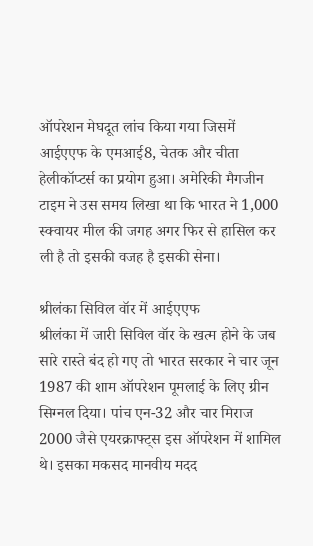ऑपरेशन मेघदूत लांच किया गया जिसमें आईएएफ के एमआई8, चेतक और चीता हेलीकॉप्टर्स का प्रयोग हुआ। अमेरिकी मैगजीन टाइम ने उस समय लिखा था कि भारत ने 1,000 स्क्वायर मील की जगह अगर फिर से हासिल कर ली है तो इसकी वजह है इसकी सेना।

श्रीलंका सिविल वॉर में आईएएफ
श्रीलंका में जारी सिविल वॉर के खत्म होने के जब सारे रास्ते बंद हो गए तो भारत सरकार ने चार जून 1987 की शाम ऑपरेशन पूमलाई के लिए ग्रीन सिग्नल दिया। पांच एन-32 और चार मिराज 2000 जैसे एयरक्राफ्ट्स इस ऑपरेशन में शामिल थे। इसका मकसद मानवीय मदद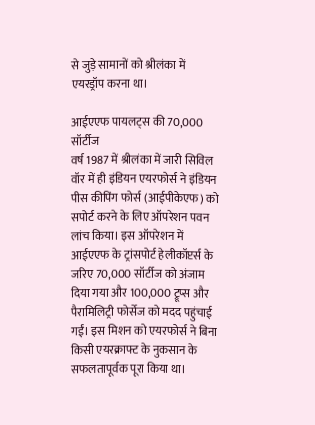से जुड़े सामानों को श्रीलंका में एयरड्रॉप करना था।

आईएएफ पायलट्स की 70,000 सॉर्टीज
वर्ष 1987 में श्रीलंका में जारी सिविल वॉर में ही इंडियन एयरफोर्स ने इंडियन पीस कीपिंग फोर्स (आईपीकेएफ) को सपोर्ट करने के लिए ऑपरेशन पवन लांच किया। इस ऑपरेशन में आईएएफ के ट्रांसपोर्ट हेलीकॉप्टर्स के जरिए 70,000 सॉर्टीज को अंजाम दिया गया और 100,000 ट्रूप्स और पैरामिलिट्री फोर्सेज को मदद पहुंचाई गईं। इस मिशन को एयरफोर्स ने बिना किसी एयरक्राफ्ट के नुकसान के सफलतापूर्वक पूरा किया था।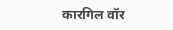कारगिल वॉर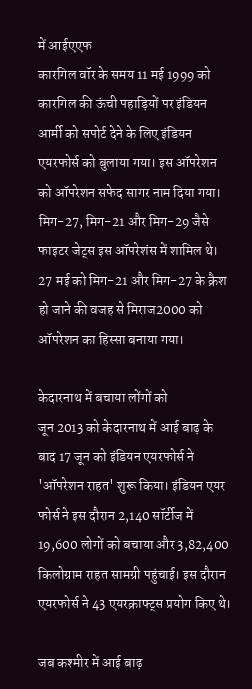में आईएएफ
कारगिल वॉर के समय 11 मई 1999 को कारगिल की ऊंची पहाड़ियों पर इंडियन आर्मी को सपोर्ट देने के लिए इंडियन एयरफोर्स को बुलाया गया। इस ऑपरेशन को ऑपरेशन सफेद सागर नाम दिया गया। मिग-27, मिग-21 और मिग-29 जैसे फाइटर जेट्स इस ऑपरेशंस में शामिल थे। 27 मई को मिग-21 और मिग-27 के क्रैश हो जाने की वजह से मिराज2000 को ऑपरेशन का हिस्सा बनाया गया।

केदारनाथ में बचाया लोंगों को
जून 2013 को केदारनाथ में आई बाढ़ के बाद 17 जून को इंडियन एयरफोर्स ने 'ऑपरेशन राहत' शुरू किया। इंडियन एयर फोर्स ने इस दौरान 2,140 सॉर्टीज में 19,600 लोगों को बचाया और 3,82,400 किलोग्राम राहत सामग्री पहुंचाई। इस दौरान एयरफोर्स ने 43 एयरक्राफ्ट्स प्रयोग किए थे।

जब कश्मीर में आई बाढ़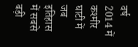वर्ष 2014 में कश्मीर घाटी में जब इतिहास में सबसे बड़ी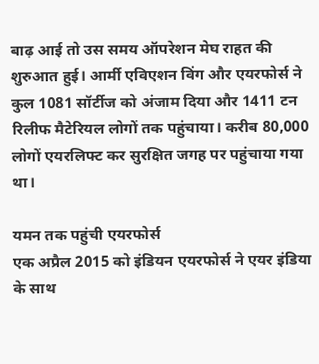बाढ़ आई तो उस समय ऑपरेशन मेघ राहत की शुरुआत हुई। आर्मी एविएशन विंग और एयरफोर्स ने कुल 1081 सॉर्टीज को अंजाम दिया और 1411 टन रिलीफ मैटेरियल लोगों तक पहुंचाया। करीब 80,000 लोगों एयरलिफ्ट कर सुरक्षित जगह पर पहुंचाया गया था।

यमन तक पहुंची एयरफोर्स
एक अप्रैल 2015 को इंडियन एयरफोर्स ने एयर इंडिया के साथ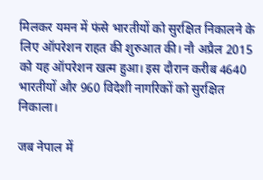मिलकर यमन में फंसे भारतीयों को सुरक्षित निकालने के लिए ऑपरेशन राहत की शुरुआत की। नौ अप्रैल 2015 को यह ऑपरेशन खत्म हुआ। इस दौरान करीब 4640 भारतीयों और 960 विदेशी नागरिकों को सुरक्षित निकाला।

जब नेपाल में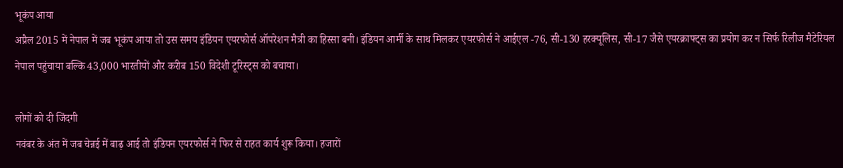भूकंप आया
अप्रैल 2015 में नेपाल में जब भूकंप आया तो उस समय इंडियन एयरफोर्स ऑपरेशन मैत्री का हिस्सा बनी। इंडियन आर्मी के साथ मिलकर एयरफोर्स ने आईएल -76, सी-130 हरक्यूलिस, सी-17 जैसे एयरक्राफ्ट्स का प्रयोग कर न सिर्फ रिलीज मैटेरियल नेपाल पहुंचाया बल्कि 43,000 भारतीयों और करीब 150 विदेशी टूरिस्ट्स को बचाया।

लोगों को दी जिंदगी
नवंबर के अंत में जब चेन्नई में बाढ़ आई तो इंडियन एयरफोर्स ने फिर से राहत कार्य शुरू किया। हजारों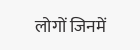लोगों जिनमें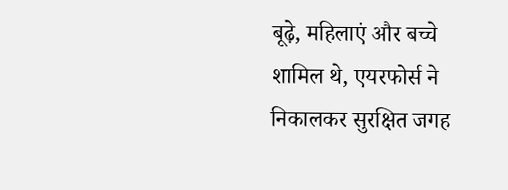बूढ़े, महिलाएं और बच्चे शामिल थे, एयरफोर्स ने निकालकर सुरक्षित जगह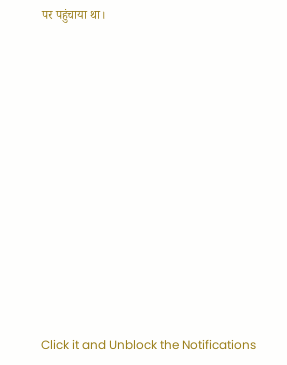पर पहुंचाया था।












Click it and Unblock the Notifications